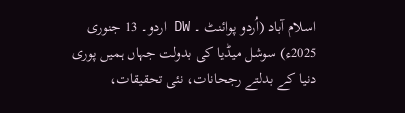اسلام آباد (اُردو پوائنٹ ۔ DW اردو۔ 13 جنوری 2025ء) سوشل میڈیا کی بدولت جہاں ہمیں پوری دنیا کے بدلتے رجحانات، نئی تحقیقات،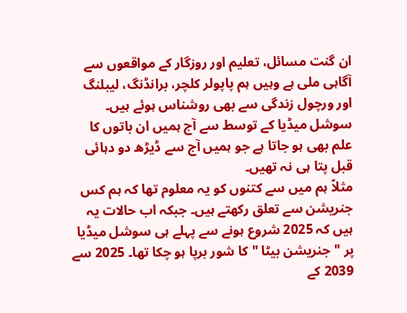ان گنت مسائل، تعلیم اور روزگار کے مواقعوں سے آگاہی ملی ہے وہیں ہم پاپولر کلچر، برانڈنگ، لیبلنگ اور ورچول زندگی سے بھی روشناس ہوئے ہیں۔ سوشل میڈیا کے توسط سے آج ہمیں ان باتوں کا علم بھی ہو جاتا ہے جو ہمیں آج سے ڈیڑھ دو دہائی قبل پتا ہی نہ تھیں۔
مثلاً ہم میں سے کتنوں کو یہ معلوم تھا کہ ہم کس جنریشن سے تعلق رکھتے ہیں۔ جبکہ اب حالات یہ ہیں کہ 2025 شروع ہونے سے پہلے ہی سوشل میڈیا پر "جنریشن بیٹا " کا شور برپا ہو چکا تھا۔ 2025 سے 2039 کے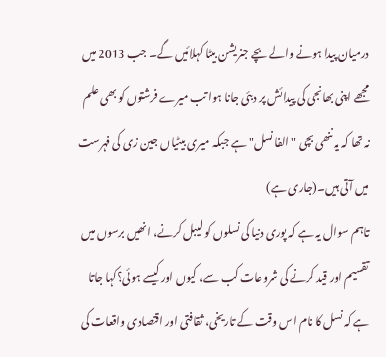درمیان پیدا ہونے والے بچے جنریشن بیٹا کہلائیں گے۔ جب 2013 میں مجھے اپنی بھانجی کی پیدائش پر دبئی جانا ہوا تب میرے فرشتوں کو بھی علم نہ تھا کہ یہ ننھی بچی "الفا نسل" ہے جبکہ میری بیٹیاں جین زی کی فہرست میں آتی ہیں۔(جاری ہے)
تاہم سوال یہ ہے کہ پوری دنیا کی نسلوں کو لیبل کرنے، انھیں برسوں میں تقسیم اور قید کرنے کی شروعات کب سے، کیوں اور کیسے ہوئی؟کہا جاتا ہے کہ نسل کا نام اس وقت کے تاریخی، ثقافتی اور اقتصادی واقعات کی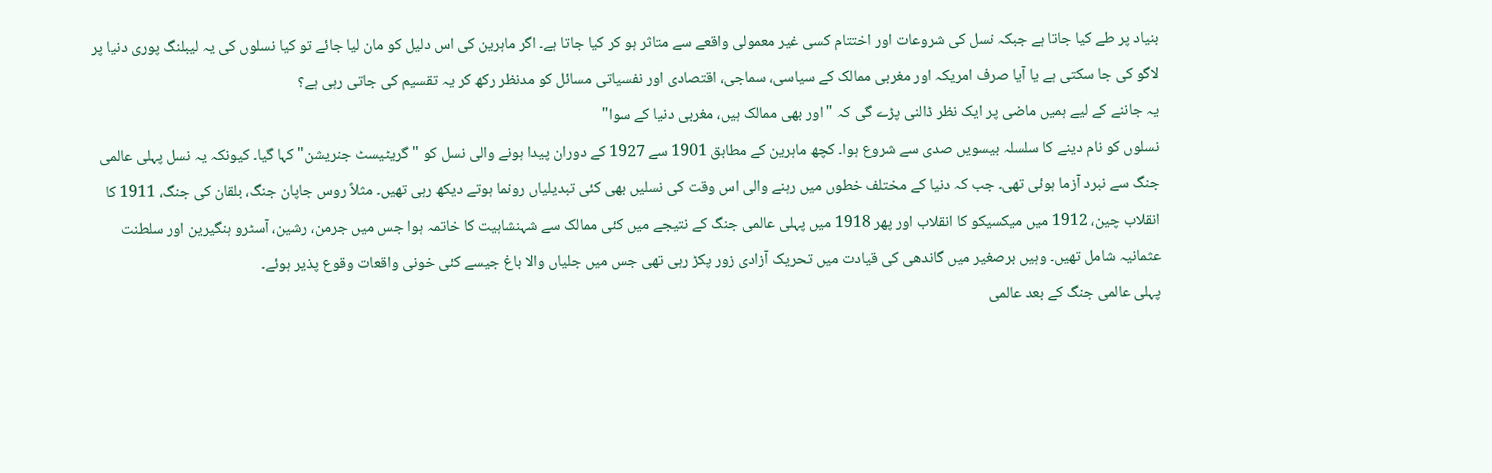بنیاد پر طے کیا جاتا ہے جبکہ نسل کی شروعات اور اختتام کسی غیر معمولی واقعے سے متاثر ہو کر کیا جاتا ہے۔ اگر ماہرین کی اس دلیل کو مان لیا جائے تو کیا نسلوں کی یہ لیبلنگ پوری دنیا پر لاگو کی جا سکتی ہے یا آیا صرف امریکہ اور مغربی ممالک کے سیاسی، سماجی، اقتصادی اور نفسیاتی مسائل کو مدنظر رکھ کر یہ تقسیم کی جاتی رہی ہے؟
یہ جاننے کے لیے ہمیں ماضی پر ایک نظر ڈالنی پڑے گی کہ "اور بھی ممالک ہیں، مغربی دنیا کے سوا"
نسلوں کو نام دینے کا سلسلہ بیسویں صدی سے شروع ہوا۔ کچھ ماہرین کے مطابق 1901 سے 1927 کے دوران پیدا ہونے والی نسل کو "گریٹیسٹ جنریشن" کہا گیا۔ کیونکہ یہ نسل پہلی عالمی جنگ سے نبرد آزما ہوئی تھی۔ جب کہ دنیا کے مختلف خطوں میں رہنے والی اس وقت کی نسلیں بھی کئی تبدیلیاں رونما ہوتے دیکھ رہی تھیں۔ مثلاً روس جاپان جنگ، بلقان کی جنگ، 1911 کا انقلاب چین، 1912 میں میکسیکو کا انقلاب اور پھر 1918 میں پہلی عالمی جنگ کے نتیجے میں کئی ممالک سے شہنشاہیت کا خاتمہ ہوا جس میں جرمن، رشین، آسٹرو ہنگیرین اور سلطنت عثمانیہ شامل تھیں۔ وہیں برصغیر میں گاندھی کی قیادت میں تحریک آزادی زور پکڑ رہی تھی جس میں جلیاں والا باغ جیسے کئی خونی واقعات وقوع پذیر ہوئے۔
پہلی عالمی جنگ کے بعد عالمی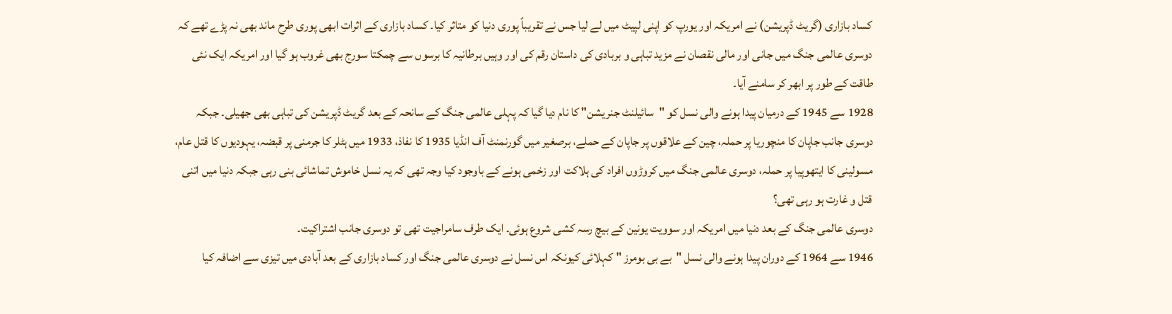کساد بازاری (گریٹ ڈپریشن) نے امریکہ اور یورپ کو اپنی لپیٹ میں لے لیا جس نے تقریباً پوری دنیا کو متاثر کیا۔ کساد بازاری کے اثرات ابھی پوری طرح ماند بھی نہ پڑے تھے کہ دوسری عالمی جنگ میں جانی اور مالی نقصان نے مزید تباہی و بربادی کی داستان رقم کی اور وہیں برطانیہ کا برسوں سے چمکتا سورج بھی غروب ہو گیا اور امریکہ ایک نئی طاقت کے طور پر ابھر کر سامنے آیا۔
1928 سے 1945 کے درمیان پیدا ہونے والی نسل کو "سائیلنٹ جنریشن" کا نام دیا گیا کہ پہلی عالمی جنگ کے سانحہ کے بعد گریٹ ڈپریشن کی تباہی بھی جھیلی۔ جبکہ دوسری جانب جاپان کا منچوریا پر حملہ، چین کے علاقوں پر جاپان کے حملے، برصغیر میں گورنمنٹ آف انڈیا 1935 کا نفاذ، 1933 میں ہٹلر کا جرمنی پر قبضہ، یہودیوں کا قتل عام، مسولینی کا ایتھوپیا پر حملہ، دوسری عالمی جنگ میں کروڑوں افراد کی ہلاکت اور زخمی ہونے کے باوجود کیا وجہ تھی کہ یہ نسل خاموش تماشائی بنی رہی جبکہ دنیا میں اتنی قتل و غارت ہو رہی تھی؟
دوسری عالمی جنگ کے بعد دنیا میں امریکہ اور سوویت یونین کے بیچ رسہ کشی شروع ہوئی۔ ایک طرف سامراجیت تھی تو دوسری جانب اشتراکیت۔
1946 سے 1964 کے دوران پیدا ہونے والی نسل "بے بی بومرز " کہلائی کیونکہ اس نسل نے دوسری عالمی جنگ اور کساد بازاری کے بعد آبادی میں تیزی سے اضافہ کیا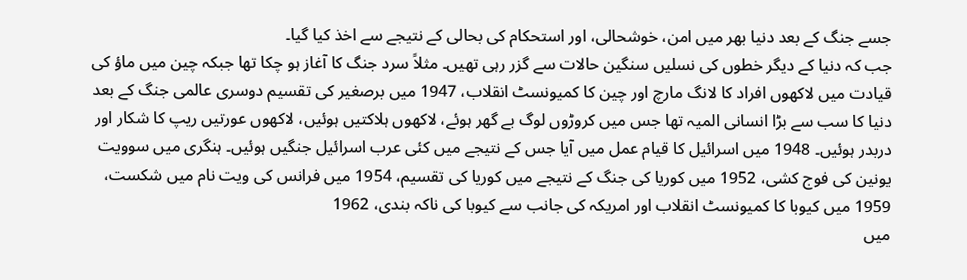جسے جنگ کے بعد دنیا بھر میں امن، خوشحالی، اور استحکام کی بحالی کے نتیجے سے اخذ کیا گیا۔
جب کہ دنیا کے دیگر خطوں کی نسلیں سنگین حالات سے گزر رہی تھیں۔ مثلاً سرد جنگ کا آغاز ہو چکا تھا جبکہ چین میں ماؤ کی قیادت میں لاکھوں افراد کا لانگ مارچ اور چین کا کمیونسٹ انقلاب، 1947 میں برصغیر کی تقسیم دوسری عالمی جنگ کے بعد دنیا کا سب سے بڑا انسانی المیہ تھا جس میں کروڑوں لوگ بے گھر ہوئے، لاکھوں ہلاکتیں ہوئیں، لاکھوں عورتیں ریپ کا شکار اور دربدر ہوئیں۔ 1948 میں اسرائیل کا قیام عمل میں آیا جس کے نتیجے میں کئی عرب اسرائیل جنگیں ہوئیں۔ ہنگری میں سوویت یونین کی فوج کشی، 1952 میں کوریا کی جنگ کے نتیجے میں کوریا کی تقسیم، 1954 میں فرانس کی ویت نام میں شکست، 1959 میں کیوبا کا کمیونسٹ انقلاب اور امریکہ کی جانب سے کیوبا کی ناکہ بندی، 1962
میں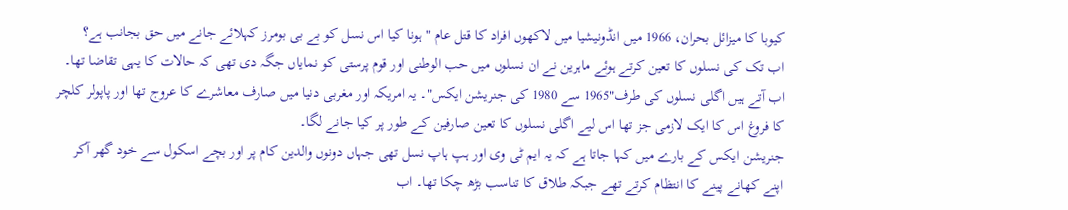کیوبا کا میزائل بحران، 1966 میں انڈونیشیا میں لاکھوں افراد کا قتل عام " ہونا کیا اس نسل کو بے بی بومرز کہلائے جانے میں حق بجانب ہے؟
اب تک کی نسلوں کا تعین کرتے ہوئے ماہرین نے ان نسلوں میں حب الوطنی اور قوم پرستی کو نمایاں جگہ دی تھی کہ حالات کا یہی تقاضا تھا۔
اب آتے ہیں اگلی نسلوں کی طرف"1965 سے 1980 کی جنریشن ایکس"۔ یہ امریکہ اور مغربی دنیا میں صارف معاشرے کا عروج تھا اور پاپولر کلچر کا فروغ اس کا ایک لازمی جز تھا اس لیے اگلی نسلوں کا تعین صارفین کے طور پر کیا جانے لگا۔
جنریشن ایکس کے بارے میں کہا جاتا ہے کہ یہ ایم ٹی وی اور ہپ ہاپ نسل تھی جہاں دونوں والدین کام پر اور بچے اسکول سے خود گھر آکر اپنے کھانے پینے کا انتظام کرتے تھے جبکہ طلاق کا تناسب بڑھ چکا تھا۔ اب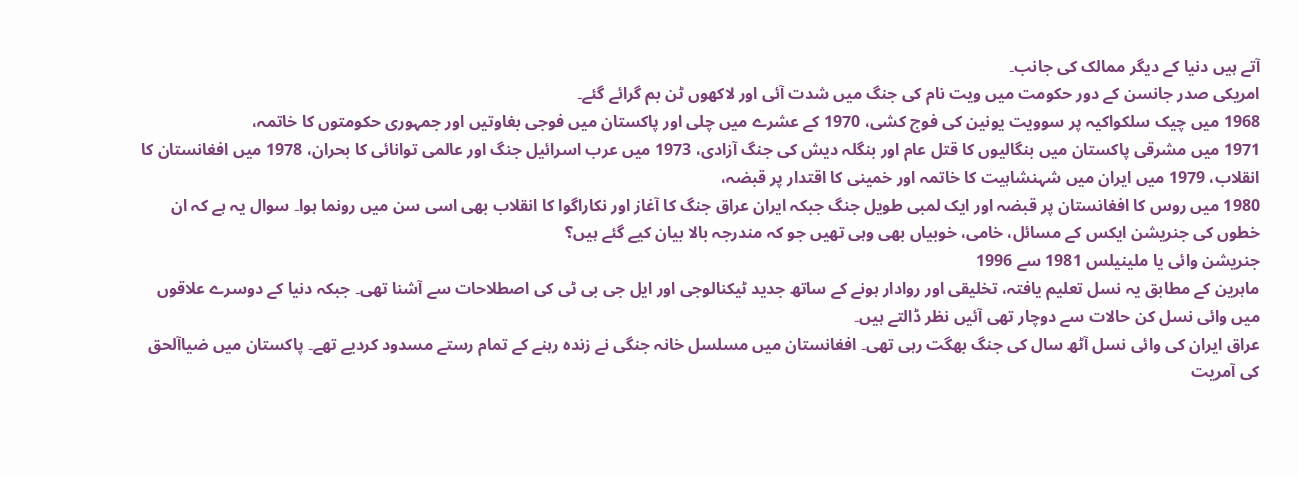آتے ہیں دنیا کے دیگر ممالک کی جانب۔
امریکی صدر جانسن کے دور حکومت میں ویت نام کی جنگ میں شدت آئی اور لاکھوں ٹن بم گرائے گئے۔
1968 میں چیک سلکواکیہ پر سوویت یونین کی فوج کشی، 1970 کے عشرے میں چلی اور پاکستان میں فوجی بغاوتیں اور جمہوری حکومتوں کا خاتمہ،
1971 میں مشرقی پاکستان میں بنگالیوں کا قتل عام اور بنگلہ دیش کی جنگ آزادی، 1973 میں عرب اسرائیل جنگ اور عالمی توانائی کا بحران، 1978 میں افغانستان کا انقلاب، 1979 میں ایران میں شہنشاہیت کا خاتمہ اور خمینی کا اقتدار پر قبضہ،
1980 میں روس کا افغانستان پر قبضہ اور ایک لمبی طویل جنگ جبکہ ایران عراق جنگ کا آغاز اور نکاراگوا کا انقلاب بھی اسی سن میں رونما ہوا۔ سوال یہ ہے کہ ان خطوں کی جنریشن ایکس کے مسائل، خامی، خوبیاں بھی وہی تھیں جو کہ مندرجہ بالا بیان کیے گئے ہیں؟
جنریشن وائی یا ملینیلس 1981 سے 1996
ماہرین کے مطابق یہ نسل تعلیم یافتہ، تخلیقی اور روادار ہونے کے ساتھ جدید ٹیکنالوجی اور ایل جی بی ٹی کی اصطلاحات سے آشنا تھی۔ جبکہ دنیا کے دوسرے علاقوں میں وائی نسل کن حالات سے دوچار تھی آئیں نظر ڈالتے ہیں۔
عراق ایران کی وائی نسل آٹھ سال کی جنگ بھگت رہی تھی۔ افغانستان میں مسلسل خانہ جنگی نے زندہ رہنے کے تمام رستے مسدود کردیے تھے۔ پاکستان میں ضیاآلحق کی آمریت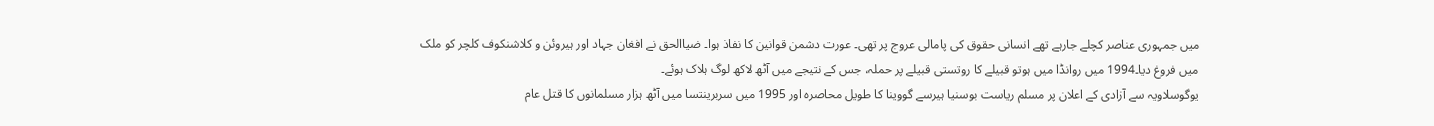میں جمہوری عناصر کچلے جارہے تھے انسانی حقوق کی پامالی عروج پر تھی۔ عورت دشمن قوانین کا نفاذ ہوا۔ ضیاالحق نے افغان جہاد اور ہیروئن و کلاشنکوف کلچر کو ملک میں فروغ دیا۔1994 میں روانڈا میں ہوتو قبیلے کا روتستی قبیلے پر حملہ، جس کے نتیجے میں آٹھ لاکھ لوگ ہلاک ہوئے۔
یوگوسلاویہ سے آزادی کے اعلان پر مسلم ریاست بوسنیا ہیرسے گووینا کا طویل محاصرہ اور 1995 میں سربرینتسا میں آٹھ ہزار مسلمانوں کا قتل عام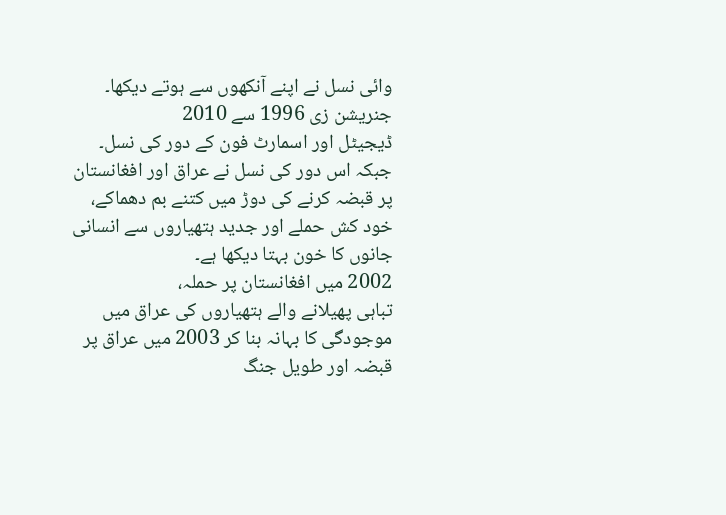وائی نسل نے اپنے آنکھوں سے ہوتے دیکھا۔
جنریشن زی 1996 سے 2010
ڈیجیٹل اور اسمارٹ فون کے دور کی نسل۔
جبکہ اس دور کی نسل نے عراق اور افغانستان پر قبضہ کرنے کی دوڑ میں کتنے بم دھماکے، خود کش حملے اور جدید ہتھیاروں سے انسانی جانوں کا خون بہتا دیکھا ہے۔
2002 میں افغانستان پر حملہ،
تباہی پھیلانے والے ہتھیاروں کی عراق میں موجودگی کا بہانہ بنا کر 2003 میں عراق پر قبضہ اور طویل جنگ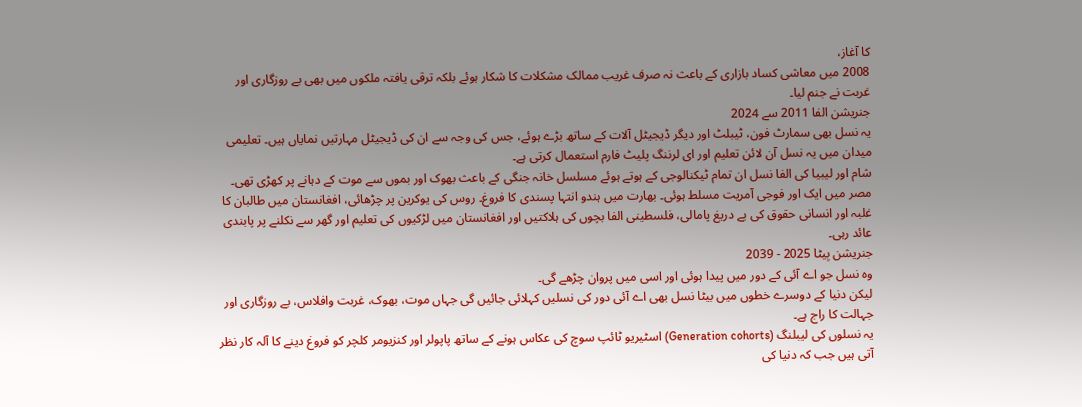کا آغاز،
2008 میں معاشی کساد بازاری کے باعث نہ صرف غریب ممالک مشکلات کا شکار ہوئے بلکہ ترقی یافتہ ملکوں میں بھی بے روزگاری اور غربت نے جنم لیا۔
جنریشن الفا 2011 سے 2024
یہ نسل بھی سمارٹ فون، ٹیبلٹ اور دیگر ڈیجیٹل آلات کے ساتھ بڑے ہوئے، جس کی وجہ سے ان کی ڈیجیٹل مہارتیں نمایاں ہیں۔ تعلیمی میدان میں یہ نسل آن لائن تعلیم اور ای لرننگ پلیٹ فارم استعمال کرتی ہے۔
شام اور لیبیا کی الفا نسل ان تمام ٹیکنالوجی کے ہوتے ہوئے مسلسل خانہ جنگی کے باعث بھوک اور بموں سے موت کے دہانے پر کھڑی تھی۔ مصر میں ایک اور فوجی آمریت مسلط ہوئی۔ بھارت میں ہندو انتہا پسندی کا فروغ۔ روس کی یوکرین پر چڑھائی، افغانستان میں طالبان کا غلبہ اور انسانی حقوق کی بے دریغ پامالی، فلسطینی الفا بچوں کی ہلاکتیں اور افغانستان میں لڑکیوں کی تعلیم اور گھر سے نکلنے پر پابندی عائد رہی۔
جنریشن بِیٹا 2025 - 2039
وہ نسل جو اے آئی کے دور میں پیدا ہوئی اور اسی میں پروان چڑھے گی۔
لیکن دنیا کے دوسرے خطوں میں بیٹا نسل بھی اے آئی دور کی نسلیں کہلائی جائیں گی جہاں موت، بھوک، غربت وافلاس، بے روزگاری اور جہالت کا راج ہے۔
یہ نسلوں کی لیبلنگ (Generation cohorts) اسٹیریو ٹائپ سوچ کی عکاس ہونے کے ساتھ پاپولر اور کنزیومر کلچر کو فروغ دینے کا آلہ کار نظر آتی ہیں جب کہ دنیا کی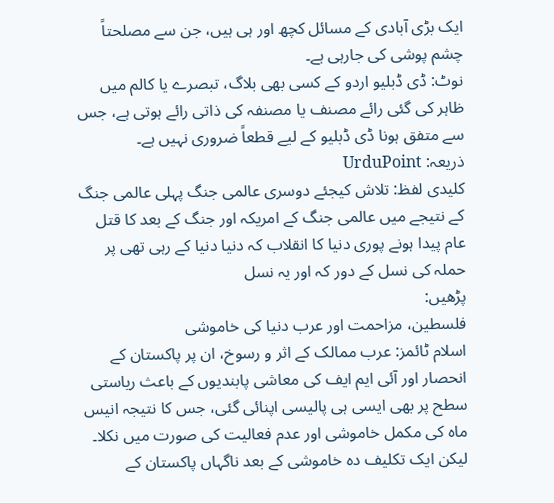ایک بڑی آبادی کے مسائل کچھ اور ہی ہیں، جن سے مصلحتاً چشم پوشی کی جارہی ہے۔
نوٹ: ڈی ڈبلیو اردو کے کسی بھی بلاگ، تبصرے یا کالم میں ظاہر کی گئی رائے مصنف یا مصنفہ کی ذاتی رائے ہوتی ہے، جس سے متفق ہونا ڈی ڈبلیو کے لیے قطعاً ضروری نہیں ہے۔
ذریعہ: UrduPoint
کلیدی لفظ: تلاش کیجئے دوسری عالمی جنگ پہلی عالمی جنگ کے نتیجے میں عالمی جنگ کے امریکہ اور جنگ کے بعد کا قتل عام پیدا ہونے پوری دنیا کا انقلاب کہ دنیا دنیا کے رہی تھی پر حملہ کی نسل کے دور کہ اور یہ نسل
پڑھیں:
فلسطین، مزاحمت اور عرب دنیا کی خاموشی
اسلام ٹائمز: عرب ممالک کے اثر و رسوخ، ان پر پاکستان کے انحصار اور آئی ایم ایف کی معاشی پابندیوں کے باعث ریاستی سطح پر بھی ایسی ہی پالیسی اپنائی گئی، جس کا نتیجہ انیس ماہ کی مکمل خاموشی اور عدم فعالیت کی صورت میں نکلا۔ لیکن ایک تکلیف دہ خاموشی کے بعد ناگہاں پاکستان کے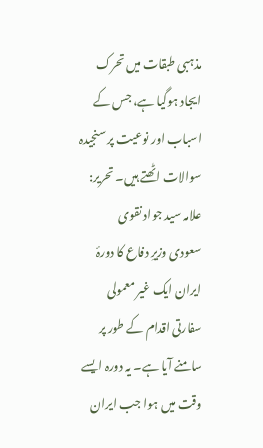مذہبی طبقات میں تحرک ایجاد ہوگیا ہے، جس کے اسباب اور نوعیت پر سنجیدہ سوالات اٹھتے ہیں۔ تحریر: علامہ سید جواد نقوی
سعودی وزیرِ دفاع کا دورۂ ایران ایک غیر معمولی سفارتی اقدام کے طور پر سامنے آیا ہے۔ یہ دورہ ایسے وقت میں ہوا جب ایران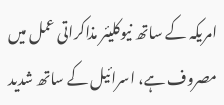امریکہ کے ساتھ نیوکلیئر مذاکراتی عمل میں مصروف ہے، اسرائیل کے ساتھ شدید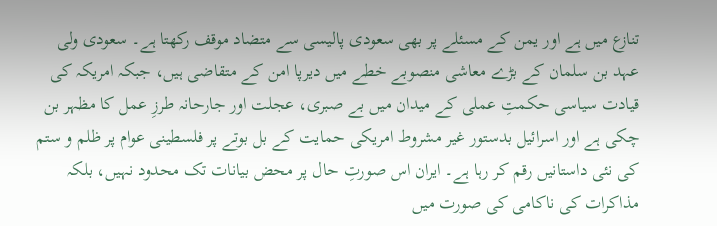تنازع میں ہے اور یمن کے مسئلے پر بھی سعودی پالیسی سے متضاد موقف رکھتا ہے۔ سعودی ولی عہد بن سلمان کے بڑے معاشی منصوبے خطے میں دیرپا امن کے متقاضی ہیں، جبکہ امریکہ کی قیادت سیاسی حکمتِ عملی کے میدان میں بے صبری، عجلت اور جارحانہ طرزِ عمل کا مظہر بن چکی ہے اور اسرائیل بدستور غیر مشروط امریکی حمایت کے بل بوتے پر فلسطینی عوام پر ظلم و ستم کی نئی داستانیں رقم کر رہا ہے۔ ایران اس صورتِ حال پر محض بیانات تک محدود نہیں، بلکہ مذاکرات کی ناکامی کی صورت میں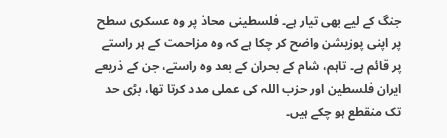جنگ کے لیے بھی تیار ہے۔ فلسطینی محاذ پر وہ عسکری سطح پر اپنی پوزیشن واضح کر چکا ہے کہ وہ مزاحمت کے ہر راستے پر قائم ہے۔ تاہم، شام کے بحران کے بعد وہ راستے، جن کے ذریعے ایران فلسطین اور حزب اللہ کی عملی مدد کرتا تھا، بڑی حد تک منقطع ہو چکے ہیں۔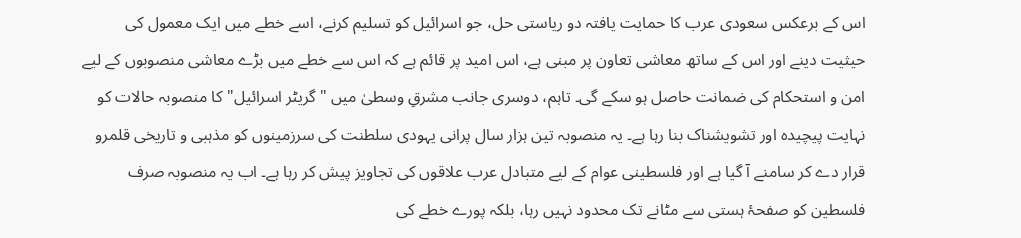اس کے برعکس سعودی عرب کا حمایت یافتہ دو ریاستی حل، جو اسرائیل کو تسلیم کرنے، اسے خطے میں ایک معمول کی حیثیت دینے اور اس کے ساتھ معاشی تعاون پر مبنی ہے، اس امید پر قائم ہے کہ اس سے خطے میں بڑے معاشی منصوبوں کے لیے امن و استحکام کی ضمانت حاصل ہو سکے گی۔ تاہم، دوسری جانب مشرقِ وسطیٰ میں "گریٹر اسرائیل" کا منصوبہ حالات کو نہایت پیچیدہ اور تشویشناک بنا رہا ہے۔ یہ منصوبہ تین ہزار سال پرانی یہودی سلطنت کی سرزمینوں کو مذہبی و تاریخی قلمرو قرار دے کر سامنے آ گیا ہے اور فلسطینی عوام کے لیے متبادل عرب علاقوں کی تجاویز پیش کر رہا ہے۔ اب یہ منصوبہ صرف فلسطین کو صفحۂ ہستی سے مٹانے تک محدود نہیں رہا، بلکہ پورے خطے کی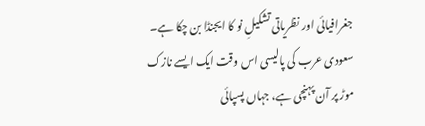جغرافیائی اور نظریاتی تشکیلِ نو کا ایجنڈا بن چکا ہے۔ سعودی عرب کی پالیسی اس وقت ایک ایسے نازک موڑ پر آن پہنچی ہے، جہاں پسپائی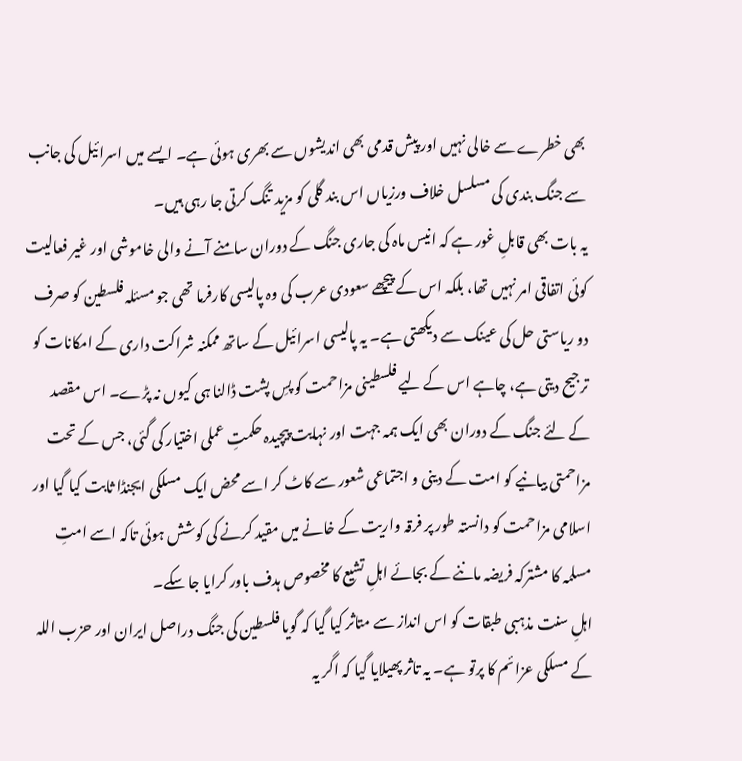بھی خطرے سے خالی نہیں اور پیش قدمی بھی اندیشوں سے بھری ہوئی ہے۔ ایسے میں اسرائیل کی جانب سے جنگ بندی کی مسلسل خلاف ورزیاں اس بند گلی کو مزید تنگ کرتی جا رہی ہیں۔
یہ بات بھی قابلِ غور ہے کہ انیس ماہ کی جاری جنگ کے دوران سامنے آنے والی خاموشی اور غیر فعالیت کوئی اتفاقی امر نہیں تھا، بلکہ اس کے پیچھے سعودی عرب کی وہ پالیسی کارفرما تھی جو مسئلہ فلسطین کو صرف دو ریاستی حل کی عینک سے دیکھتی ہے۔ یہ پالیسی اسرائیل کے ساتھ ممکنہ شراکت داری کے امکانات کو ترجیح دیتی ہے، چاہے اس کے لیے فلسطینی مزاحمت کو پسِ پشت ڈالنا ہی کیوں نہ پڑے۔ اس مقصد کے لئے جنگ کے دوران بھی ایک ہمہ جہت اور نہایت پیچیدہ حکمتِ عملی اختیار کی گئی، جس کے تحت مزاحمتی بیانیے کو امت کے دینی و اجتماعی شعور سے کاٹ کر اسے محض ایک مسلکی ایجنڈا ثابت کیا گیا اور اسلامی مزاحمت کو دانستہ طور پر فرقہ واریت کے خانے میں مقید کرنے کی کوشش ہوئی تاکہ اسے امتِ مسلمہ کا مشترکہ فریضہ ماننے کے بجائے اہلِ تشیع کا مخصوص ہدف باور کرایا جا سکے۔
اہلِ سنت مذہبی طبقات کو اس انداز سے متاثر کیا گیا کہ گویا فلسطین کی جنگ دراصل ایران اور حزب اللہ کے مسلکی عزائم کا پرتو ہے۔ یہ تاثر پھیلایا گیا کہ اگر یہ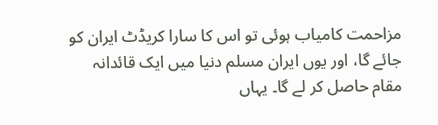مزاحمت کامیاب ہوئی تو اس کا سارا کریڈٹ ایران کو جائے گا، اور یوں ایران مسلم دنیا میں ایک قائدانہ مقام حاصل کر لے گا۔ یہاں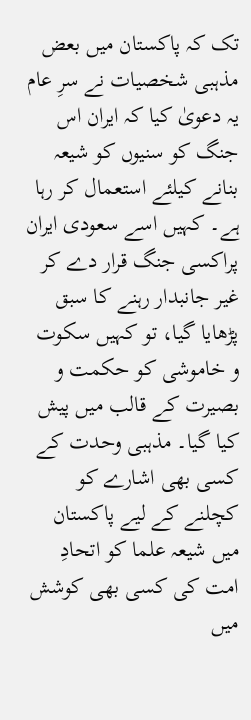تک کہ پاکستان میں بعض مذہبی شخصیات نے سرِ عام یہ دعویٰ کیا کہ ایران اس جنگ کو سنیوں کو شیعہ بنانے کیلئے استعمال کر رہا ہے۔ کہیں اسے سعودی ایران پراکسی جنگ قرار دے کر غیر جانبدار رہنے کا سبق پڑھایا گیا، تو کہیں سکوت و خاموشی کو حکمت و بصیرت کے قالب میں پیش کیا گیا۔ مذہبی وحدت کے کسی بھی اشارے کو کچلنے کے لیے پاکستان میں شیعہ علما کو اتحادِ امت کی کسی بھی کوشش میں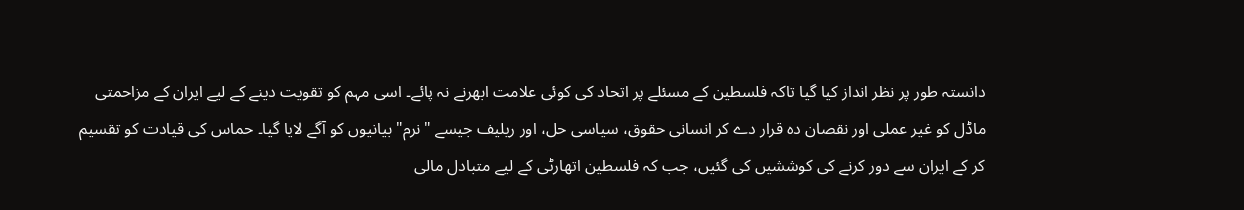دانستہ طور پر نظر انداز کیا گیا تاکہ فلسطین کے مسئلے پر اتحاد کی کوئی علامت ابھرنے نہ پائے۔ اسی مہم کو تقویت دینے کے لیے ایران کے مزاحمتی ماڈل کو غیر عملی اور نقصان دہ قرار دے کر انسانی حقوق، سیاسی حل، اور ریلیف جیسے "نرم" بیانیوں کو آگے لایا گیا۔ حماس کی قیادت کو تقسیم کر کے ایران سے دور کرنے کی کوششیں کی گئیں، جب کہ فلسطین اتھارٹی کے لیے متبادل مالی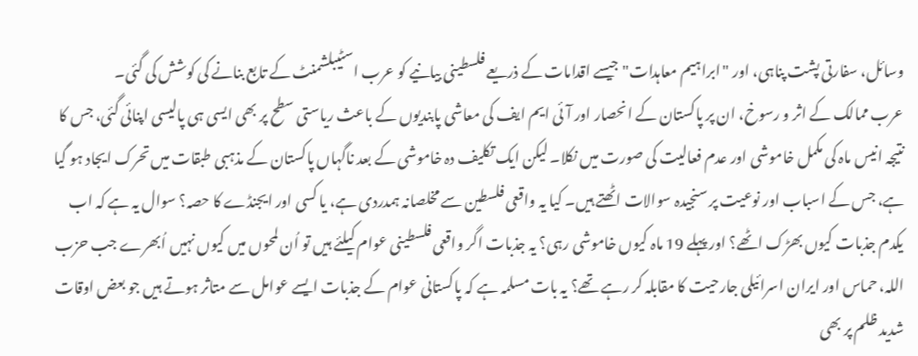وسائل، سفارتی پشت پناہی، اور "ابراہیم معاہدات" جیسے اقدامات کے ذریعے فلسطینی بیانیے کو عرب اسٹیبلشمنٹ کے تابع بنانے کی کوشش کی گئی۔
عرب ممالک کے اثر و رسوخ، ان پر پاکستان کے انحصار اور آئی ایم ایف کی معاشی پابندیوں کے باعث ریاستی سطح پر بھی ایسی ہی پالیسی اپنائی گئی، جس کا نتیجہ انیس ماہ کی مکمل خاموشی اور عدم فعالیت کی صورت میں نکلا۔ لیکن ایک تکلیف دہ خاموشی کے بعد ناگہاں پاکستان کے مذہبی طبقات میں تحرک ایجاد ہو گیا ہے، جس کے اسباب اور نوعیت پر سنجیدہ سوالات اٹھتے ہیں۔ کیا یہ واقعی فلسطین سے مخلصانہ ہمدردی ہے، یا کسی اور ایجنڈے کا حصہ؟ سوال یہ ہے کہ اب یکدم جذبات کیوں بھڑک اٹھے؟ اور پہلے 19 ماہ کیوں خاموشی رہی؟ یہ جذبات اگر واقعی فلسطینی عوام کیلئے ہیں تو اُن لمحوں میں کیوں نہیں اُبھرے جب حزب اللہ، حماس اور ایران اسرائیلی جارحیت کا مقابلہ کر رہے تھے؟ یہ بات مسلمہ ہے کہ پاکستانی عوام کے جذبات ایسے عوامل سے متاثر ہوتے ہیں جو بعض اوقات شدید ظلم پر بھی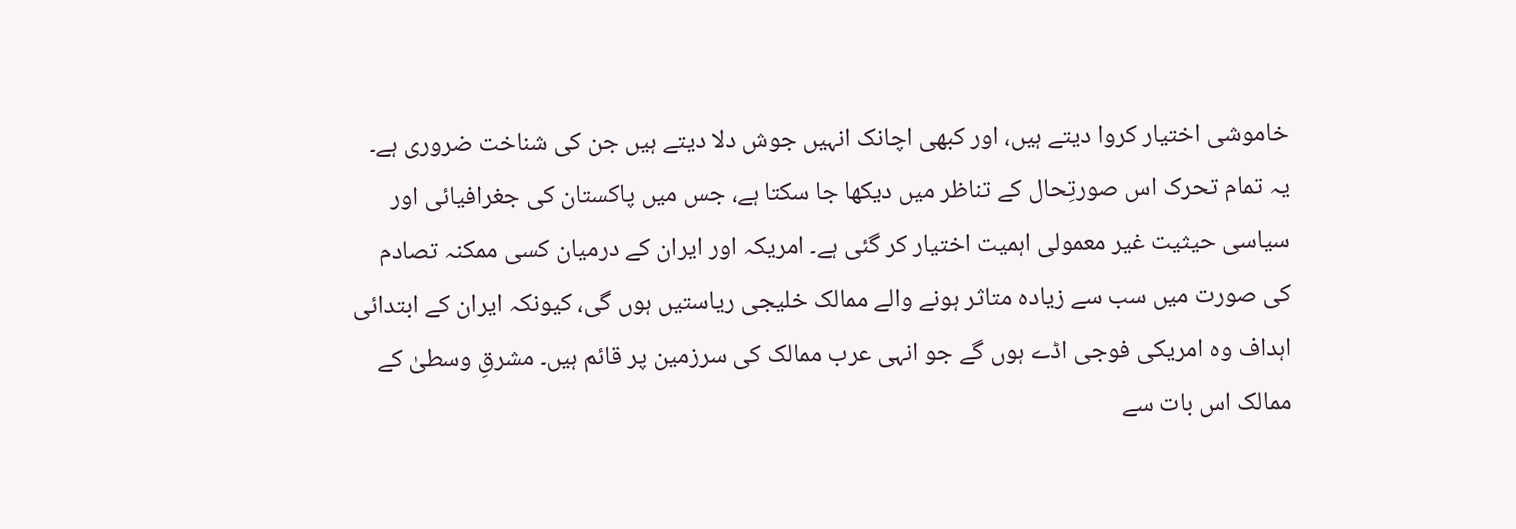خاموشی اختیار کروا دیتے ہیں، اور کبھی اچانک انہیں جوش دلا دیتے ہیں جن کی شناخت ضروری ہے۔
یہ تمام تحرک اس صورتِحال کے تناظر میں دیکھا جا سکتا ہے، جس میں پاکستان کی جغرافیائی اور سیاسی حیثیت غیر معمولی اہمیت اختیار کر گئی ہے۔ امریکہ اور ایران کے درمیان کسی ممکنہ تصادم کی صورت میں سب سے زیادہ متاثر ہونے والے ممالک خلیجی ریاستیں ہوں گی، کیونکہ ایران کے ابتدائی اہداف وہ امریکی فوجی اڈے ہوں گے جو انہی عرب ممالک کی سرزمین پر قائم ہیں۔ مشرقِ وسطیٰ کے ممالک اس بات سے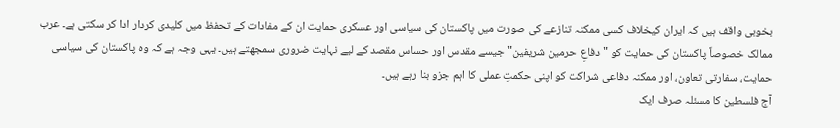بخوبی واقف ہیں کہ ایران کیخلاف کسی ممکنہ تنازعے کی صورت میں پاکستان کی سیاسی اور عسکری حمایت ان کے مفادات کے تحفظ میں کلیدی کردار ادا کر سکتی ہے۔ عرب ممالک خصوصاً پاکستان کی حمایت کو "دفاعِ حرمین شریفین" جیسے مقدس اور حساس مقصد کے لیے نہایت ضروری سمجھتے ہیں۔ یہی وجہ ہے کہ وہ پاکستان کی سیاسی حمایت، سفارتی تعاون، اور ممکنہ دفاعی شراکت کو اپنی حکمتِ عملی کا اہم جزو بنا رہے ہیں۔
آج فلسطین کا مسئلہ صرف ایک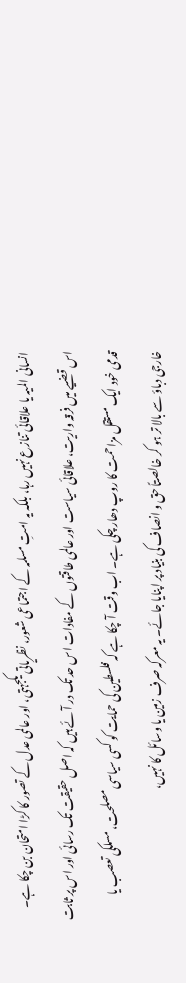انسانی المیہ یا علاقائی تنازع نہیں رہا، بلکہ یہ امتِ مسلمہ کے اجتماعی شعور، نظریاتی یکجہتی، اور عالمی عدل کے تصور کا کڑا امتحان بن چکا ہے۔ اس قضیے میں فرقہ واریت، علاقائی سیاست اور عالمی طاقتوں کے مفادات اس حد تک در آئے ہیں کہ اصل حقیقت تک رسائی اور اس پر ثابت قدمی خود ایک مستقل مزاحمت کا روپ دھار چکی ہے۔ اب وقت آ چکا ہے کہ فلسطین کی حمایت کو کسی سیاسی مصلحت، مسلکی تعصب یا خارجی دباؤ سے بالا تر ہو کر خالصتاً حق و انصاف کی بنیاد پر اپنایا جائے۔ یہ معرکہ صرف زمین یا وسائل کا نہیں،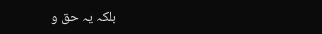بلکہ یہ حق و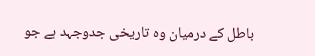باطل کے درمیان وہ تاریخی جدوجہد ہے جو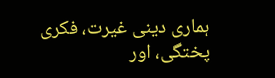ہماری دینی غیرت، فکری پختگی، اور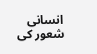انسانی شعور کی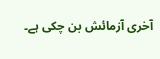آخری آزمائش بن چکی ہے۔